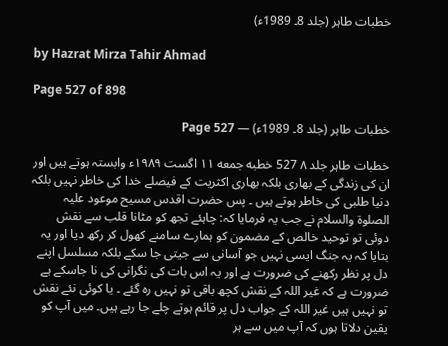خطبات طاہر (جلد 8۔ 1989ء)

by Hazrat Mirza Tahir Ahmad

Page 527 of 898

خطبات طاہر (جلد 8۔ 1989ء) — Page 527

خطبات طاہر جلد ۸ 527 خطبه جمعه ۱۱ اگست ۱۹۸۹ء وابستہ ہوتے ہیں اور ان کی زندگی کے بھاری بلکہ بھاری اکثریت کے فیصلے خدا کی خاطر نہیں بلکہ دنیا طلبی کی خاطر ہوتے ہیں ۔ پس حضرت اقدس مسیح موعود علیہ الصلوۃ والسلام نے جب یہ فرمایا کہ: چاہئے تجھ کو مٹانا قلب سے نقش دوئی تو توحید خالص کے مضمون کو ہمارے سامنے کھول کر رکھ دیا اور یہ بتایا کہ یہ جنگ ایسی نہیں جو آسانی سے جیتی جا سکے بلکہ مسلسل اپنے دل پر نظر رکھنے کی ضرورت ہے اور یہ اس بات کی نگرانی کی نا جاسکے ہے ضرورت ہے کہ غیر اللہ کے نقش کچھ باقی تو نہیں رہ گئے ۔ یا کوئی نئے نقش تو نہیں ہیں غیر اللہ کے جواب دل پر قائم ہوتے چلے جا رہے ہیں۔ میں آپ کو یقین دلاتا ہوں کہ آپ میں سے ہر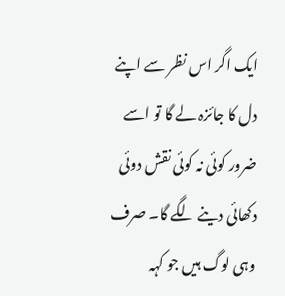ایک اگر اس نظر سے اپنے دل کا جائزہ لے گا تو اسے ضرور کوئی نہ کوئی نقش دوئی دکھائی دینے لگے گا۔ صرف وہی لوگ ہیں جو کہہ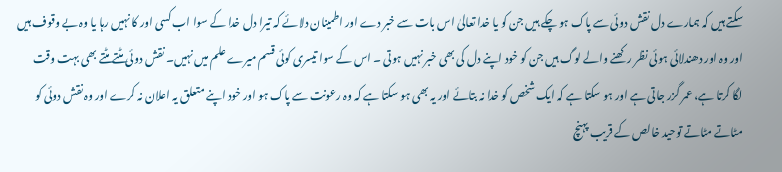سکتے ہیں کہ ہمارے دل نقش دوئی سے پاک ہو چکے ہیں جن کو یا خدا تعالیٰ اس بات سے خبر دے اور اطمینان دلائے کہ تیرا دل خدا کے سوا اب کسی اور کا نہیں رہا یا وہ بے وقوف ہیں اور وہ اور دھندلائی ہوئی نظر رکھنے والے لوگ ہیں جن کو خود اپنے دل کی بھی خبر نہیں ہوتی ۔ اس کے سوا تیسری کوئی قسم میرے علم میں نہیں۔ نقش دوئی مٹتے مٹتے بھی بہت وقت لگا کرتا ہے، عمر گزر جاتی ہے اور ہو سکتا ہے کہ ایک شخص کو خدا نہ بتائے اور یہ بھی ہو سکتا ہے کہ وہ رعونت سے پاک ہو اور خود اپنے متعلق یہ اعلان نہ کرے اور وہ نقش دوئی کو مٹاتے مٹاتے توحید خالص کے قریب پہنچ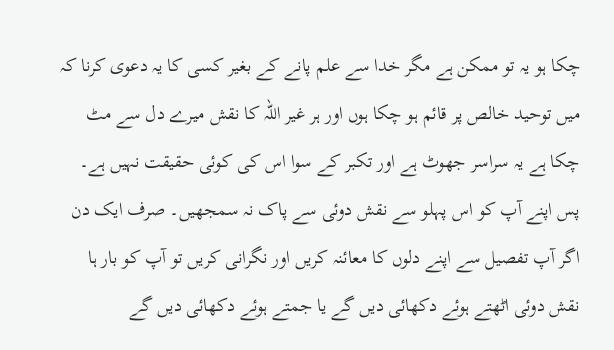چکا ہو یہ تو ممکن ہے مگر خدا سے علم پانے کے بغیر کسی کا یہ دعوی کرنا کہ میں توحید خالص پر قائم ہو چکا ہوں اور ہر غیر اللہ کا نقش میرے دل سے مٹ چکا ہے یہ سراسر جھوٹ ہے اور تکبر کے سوا اس کی کوئی حقیقت نہیں ہے۔ پس اپنے آپ کو اس پہلو سے نقش دوئی سے پاک نہ سمجھیں۔ صرف ایک دن اگر آپ تفصیل سے اپنے دلوں کا معائنہ کریں اور نگرانی کریں تو آپ کو بار ہا نقش دوئی اٹھتے ہوئے دکھائی دیں گے یا جمتے ہوئے دکھائی دیں گے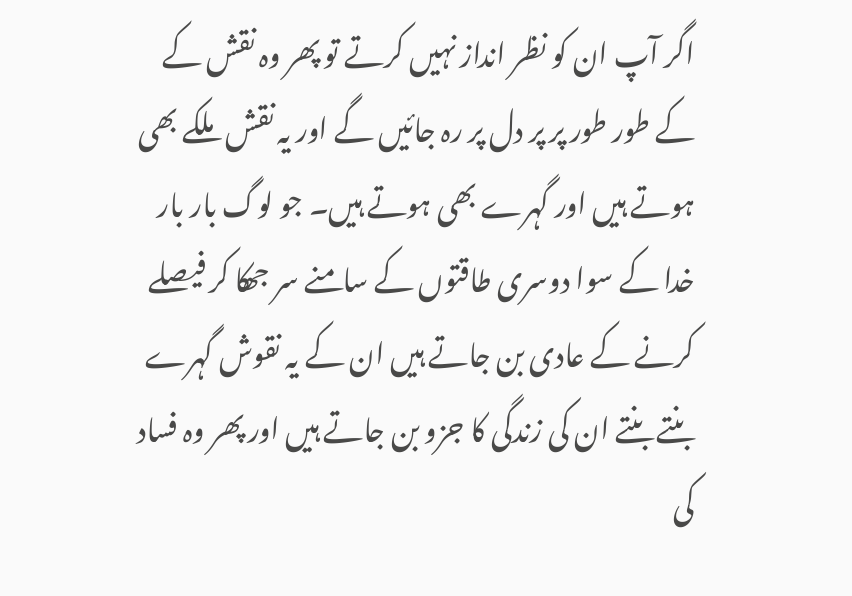اگر آپ ان کو نظر انداز نہیں کرتے تو پھر وہ نقش کے کے طور طور پر پر دل پر رہ جائیں گے اور یہ نقش ملکے بھی ہوتے ہیں اور گہرے بھی ہوتے ہیں۔ جو لوگ بار بار خدا کے سوا دوسری طاقتوں کے سامنے سر جھکا کر فیصلے کرنے کے عادی بن جاتے ہیں ان کے یہ نقوش گہرے بنتے بنتے ان کی زندگی کا جزو بن جاتے ہیں اور پھر وہ فساد کی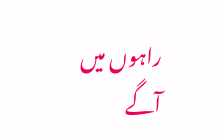راہوں میں آگے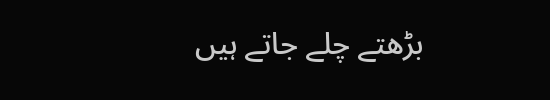بڑھتے چلے جاتے ہیں